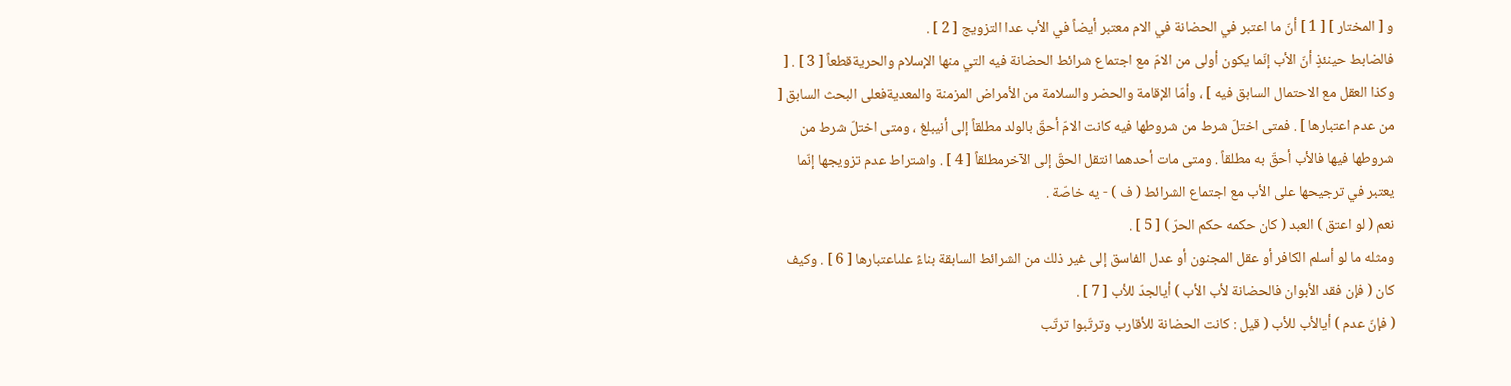و [ المختار ] [ 1 ] أنّ ما اعتبر في الحضانة في الام معتبر أيضاً في الأب عدا التزويج [ 2 ] .
فالضابط حينئذٍ أنّ الأب إنّما يكون أولى من الامّ مع اجتماع شرائط الحضانة فيه التي منها الإسلام والحريةقطعاً [ 3 ] . [ وكذا العقل مع الاحتمال السابق فيه ] ، وأمّا الإقامة والحضر والسلامة من الأمراض المزمنة والمعديةفعلى البحث السابق [ من عدم اعتبارها ] . فمتى اختلّ شرط من شروطها فيه كانت الامّ أحقّ بالولد مطلقاً إلى أنيبلغ ، ومتى اختلّ شرط من شروطها فيها فالأب أحقّ به مطلقاً . ومتى مات أحدهما انتقل الحقّ إلى الآخرمطلقاً [ 4 ] . واشتراط عدم تزويجها إنّما يعتبر في ترجيحها على الأب مع اجتماع الشرائط ( ف ) - يه خاصّة .
نعم ( لو اعتق ) العبد ( كان حكمه حكم الحرّ ) [ 5 ] .
ومثله ما لو أسلم الكافر أو عقل المجنون أو عدل الفاسق إلى غير ذلك من الشرائط السابقة بناءً علىاعتبارها [ 6 ] . وكيف كان ( فإن فقد الأبوان فالحضانة لأب الأب ) أيالجدّ للأب [ 7 ] .
( فإنّ عدم ) أيالأب للأب ( قيل : كانت الحضانة للأقارب وترتّبوا ترتّب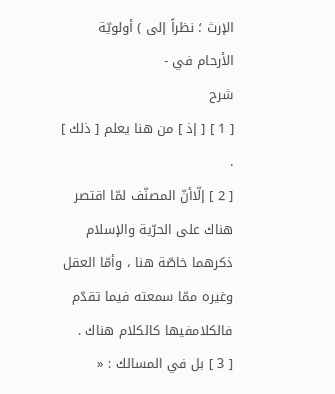الإرث ؛ نظراً إلى ) أولويّة الأرحام في -
شرح
[ 1 ] [ إذ ] من هنا يعلم [ ذلك ] .
[ 2 ] إلّاأنّ المصنّف لمّا اقتصر هناك على الحرّية والإسلام ذكرهما خاصّة هنا ، وأمّا العقل وغيره ممّا سمعته فيما تقدّم فالكلامفيها كالكلام هناك .
[ 3 ] بل في المسالك : «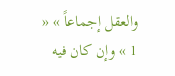والعقل إجماعاً » « 1 » وإن كان فيه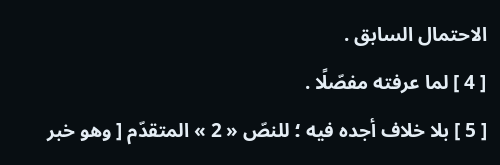الاحتمال السابق .
[ 4 ] لما عرفته مفصّلًا .
[ 5 ] بلا خلاف أجده فيه ؛ للنصّ « 2 » المتقدّم [ وهو خبر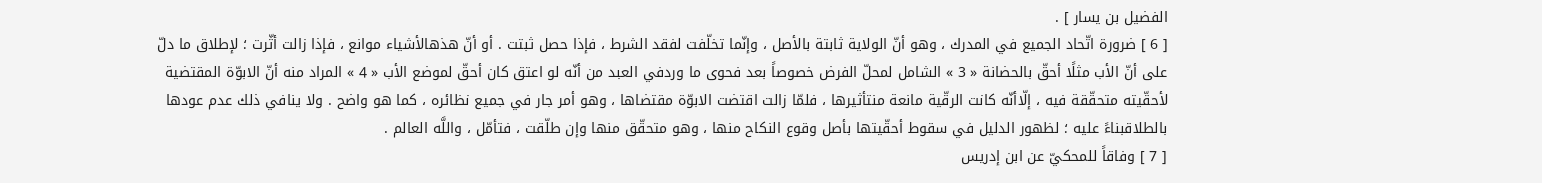الفضيل بن يسار ] .
[ 6 ] ضرورة اتّحاد الجميع في المدرك ، وهو أنّ الولاية ثابتة بالأصل ، وإنّما تخلّفت لفقد الشرط ، فإذا حصل ثبتت . أو أنّ هذهالأشياء موانع ، فإذا زالت أثّرت ؛ لإطلاق ما دلّ على أنّ الأب مثلًا أحقّ بالحضانة « 3 » الشامل لمحلّ الفرض خصوصاً بعد فحوى ما وردفي العبد من أنّه لو اعتق كان أحقّ لموضع الأب « 4 » المراد منه أنّ الابوّة المقتضية لأحقّيته متحقّقة فيه ، إلّاأنّه كانت الرقّية مانعة منتأثيرها ، فلمّا زالت اقتضت الابوّة مقتضاها ، وهو أمر جار في جميع نظائره ، كما هو واضح . ولا ينافي ذلك عدم عودها بالطلاقبناءً عليه ؛ لظهور الدليل في سقوط أحقّيتها بأصل وقوع النكاح منها ، وهو متحقّق منها وإن طلّقت ، فتأمّل ، واللَّه العالم .
[ 7 ] وفاقاً للمحكيّ عن ابن إدريس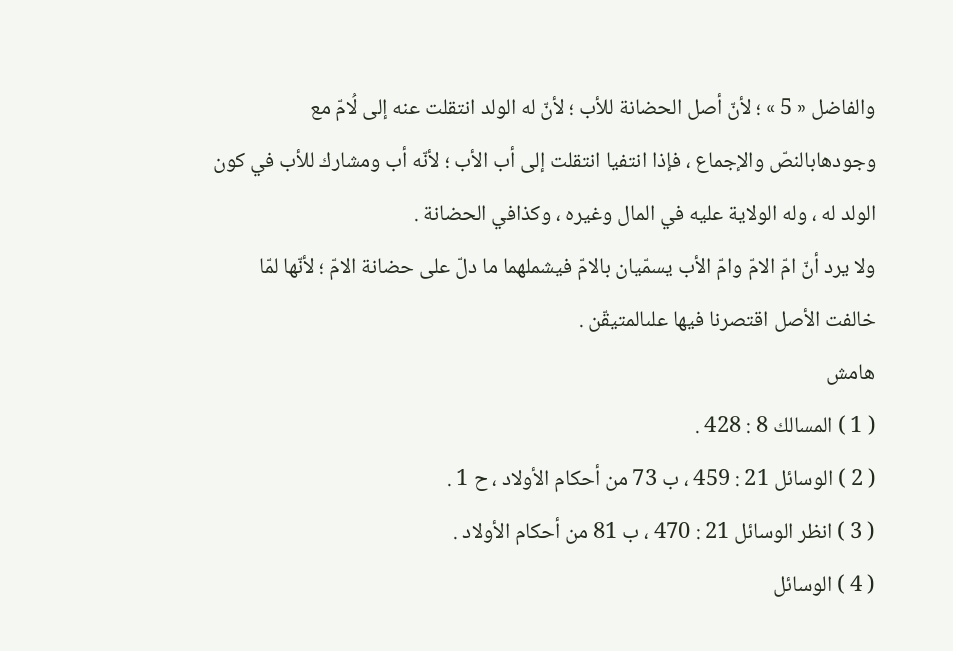والفاضل « 5 » ؛ لأنّ أصل الحضانة للأب ؛ لأنّ له الولد انتقلت عنه إلى لُامّ مع وجودهابالنصّ والإجماع ، فإذا انتفيا انتقلت إلى أب الأب ؛ لأنّه أب ومشارك للأب في كون الولد له ، وله الولاية عليه في المال وغيره ، وكذافي الحضانة .
ولا يرد أنّ امّ الامّ وامّ الأب يسمّيان بالامّ فيشملهما ما دلّ على حضانة الامّ ؛ لأنّها لمّا خالفت الأصل اقتصرنا فيها علىالمتيقّن .
هامش
( 1 ) المسالك 8 : 428 .
( 2 ) الوسائل 21 : 459 ، ب 73 من أحكام الأولاد ، ح 1 .
( 3 ) انظر الوسائل 21 : 470 ، ب 81 من أحكام الأولاد .
( 4 ) الوسائل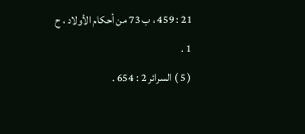21 : 459 ، ب 73 من أحكام الأولاد ، ح 1 .
( 5 ) السرائر 2 : 654 .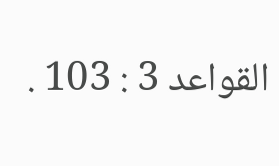القواعد 3 : 103 .